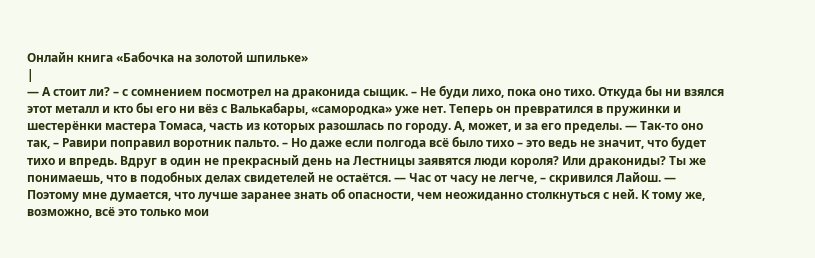Онлайн книга «Бабочка на золотой шпильке»
|
— А стоит ли? – с сомнением посмотрел на драконида сыщик. – Не буди лихо, пока оно тихо. Откуда бы ни взялся этот металл и кто бы его ни вёз с Валькабары, «самородка» уже нет. Теперь он превратился в пружинки и шестерёнки мастера Томаса, часть из которых разошлась по городу. А, может, и за его пределы. — Так-то оно так, – Равири поправил воротник пальто. – Но даже если полгода всё было тихо – это ведь не значит, что будет тихо и впредь. Вдруг в один не прекрасный день на Лестницы заявятся люди короля? Или дракониды? Ты же понимаешь, что в подобных делах свидетелей не остаётся. — Час от часу не легче, – скривился Лайош. — Поэтому мне думается, что лучше заранее знать об опасности, чем неожиданно столкнуться с ней. К тому же, возможно, всё это только мои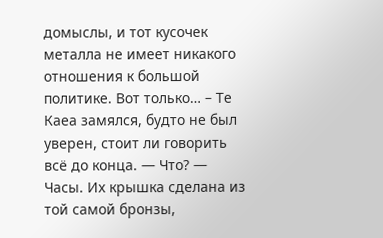домыслы, и тот кусочек металла не имеет никакого отношения к большой политике. Вот только… – Те Каеа замялся, будто не был уверен, стоит ли говорить всё до конца. — Что? — Часы. Их крышка сделана из той самой бронзы,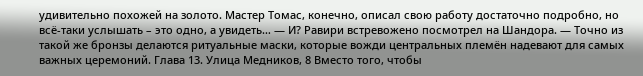удивительно похожей на золото. Мастер Томас, конечно, описал свою работу достаточно подробно, но всё-таки услышать – это одно, а увидеть… — И? Равири встревожено посмотрел на Шандора. — Точно из такой же бронзы делаются ритуальные маски, которые вожди центральных племён надевают для самых важных церемоний. Глава 13. Улица Медников, 8 Вместо того, чтобы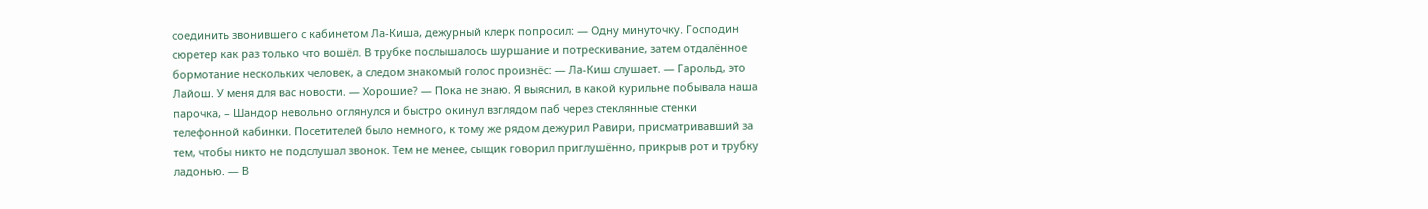соединить звонившего с кабинетом Ла-Киша, дежурный клерк попросил: — Одну минуточку. Господин сюретер как раз только что вошёл. В трубке послышалось шуршание и потрескивание, затем отдалённое бормотание нескольких человек, а следом знакомый голос произнёс: — Ла-Киш слушает. — Гарольд, это Лайош. У меня для вас новости. — Хорошие? — Пока не знаю. Я выяснил, в какой курильне побывала наша парочка, – Шандор невольно оглянулся и быстро окинул взглядом паб через стеклянные стенки телефонной кабинки. Посетителей было немного, к тому же рядом дежурил Равири, присматривавший за тем, чтобы никто не подслушал звонок. Тем не менее, сыщик говорил приглушённо, прикрыв рот и трубку ладонью. — В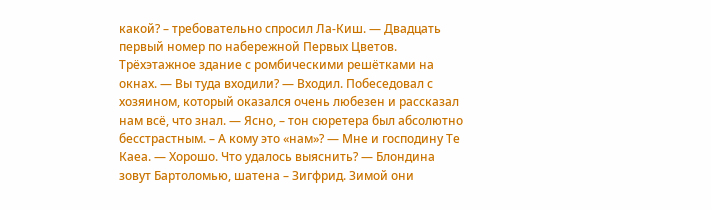какой? – требовательно спросил Ла-Киш. — Двадцать первый номер по набережной Первых Цветов. Трёхэтажное здание с ромбическими решётками на окнах. — Вы туда входили? — Входил. Побеседовал с хозяином, который оказался очень любезен и рассказал нам всё, что знал. — Ясно, – тон сюретера был абсолютно бесстрастным. – А кому это «нам»? — Мне и господину Те Каеа. — Хорошо. Что удалось выяснить? — Блондина зовут Бартоломью, шатена – Зигфрид. Зимой они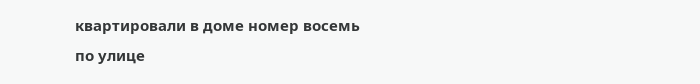квартировали в доме номер восемь по улице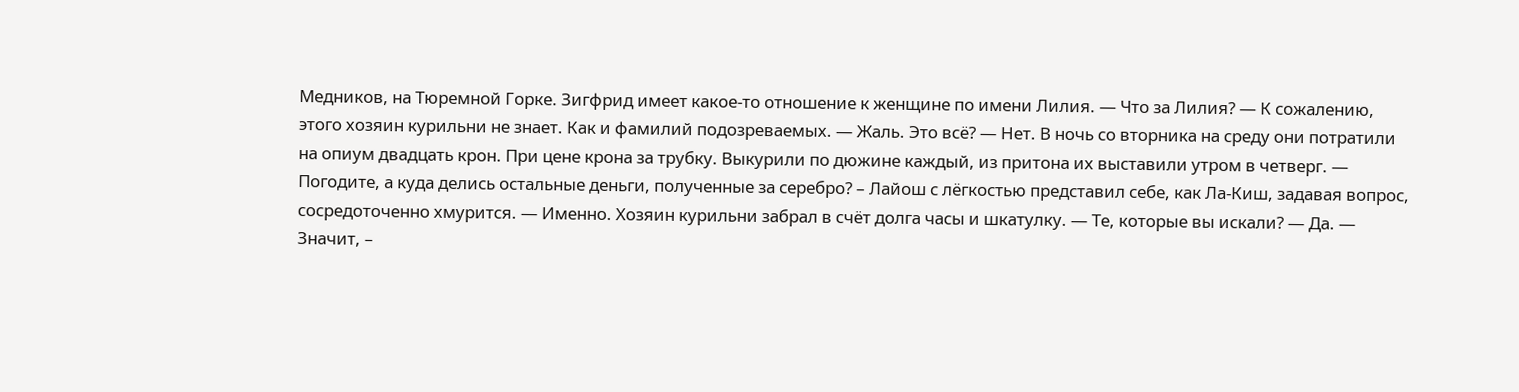Медников, на Тюремной Горке. Зигфрид имеет какое-то отношение к женщине по имени Лилия. — Что за Лилия? — К сожалению, этого хозяин курильни не знает. Как и фамилий подозреваемых. — Жаль. Это всё? — Нет. В ночь со вторника на среду они потратили на опиум двадцать крон. При цене крона за трубку. Выкурили по дюжине каждый, из притона их выставили утром в четверг. — Погодите, а куда делись остальные деньги, полученные за серебро? – Лайош с лёгкостью представил себе, как Ла-Киш, задавая вопрос, сосредоточенно хмурится. — Именно. Хозяин курильни забрал в счёт долга часы и шкатулку. — Те, которые вы искали? — Да. — Значит, –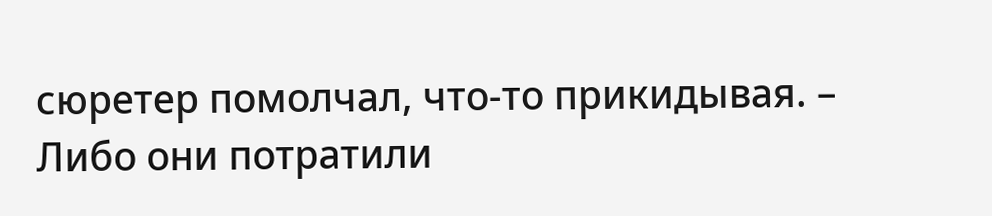сюретер помолчал, что-то прикидывая. – Либо они потратили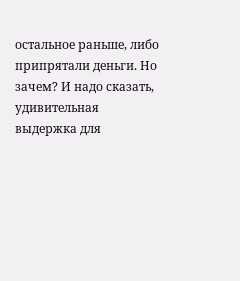остальное раньше, либо припрятали деньги. Но зачем? И надо сказать, удивительная выдержка для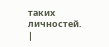таких личностей. |